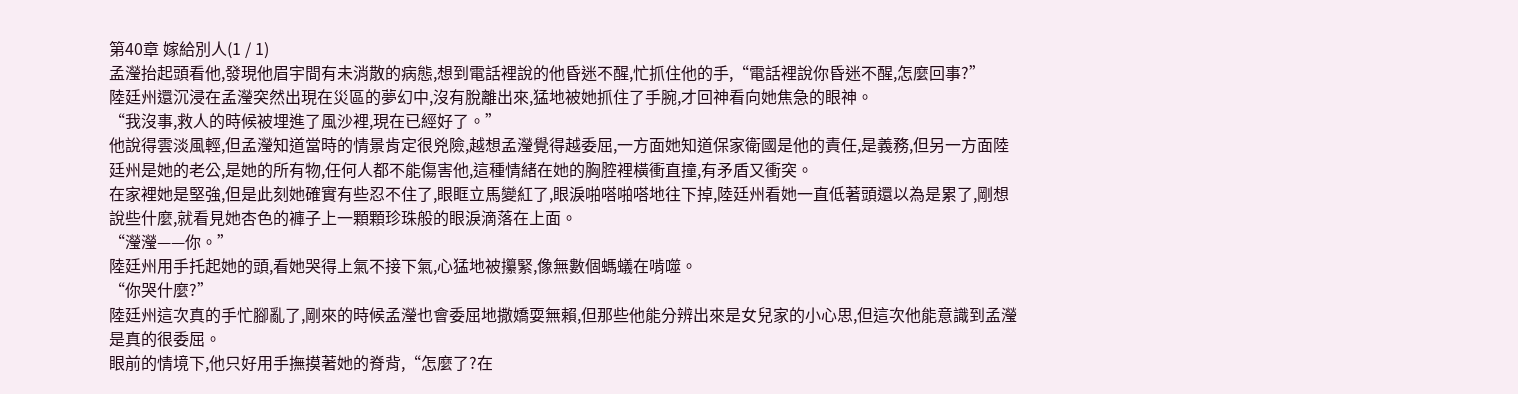第40章 嫁給別人(1 / 1)
孟瀅抬起頭看他,發現他眉宇間有未消散的病態,想到電話裡說的他昏迷不醒,忙抓住他的手,“電話裡說你昏迷不醒,怎麼回事?”
陸廷州還沉浸在孟瀅突然出現在災區的夢幻中,沒有脫離出來,猛地被她抓住了手腕,才回神看向她焦急的眼神。
“我沒事,救人的時候被埋進了風沙裡,現在已經好了。”
他說得雲淡風輕,但孟瀅知道當時的情景肯定很兇險,越想孟瀅覺得越委屈,一方面她知道保家衛國是他的責任,是義務,但另一方面陸廷州是她的老公,是她的所有物,任何人都不能傷害他,這種情緒在她的胸腔裡橫衝直撞,有矛盾又衝突。
在家裡她是堅強,但是此刻她確實有些忍不住了,眼眶立馬變紅了,眼淚啪嗒啪嗒地往下掉,陸廷州看她一直低著頭還以為是累了,剛想說些什麼,就看見她杏色的褲子上一顆顆珍珠般的眼淚滴落在上面。
“瀅瀅——你。”
陸廷州用手托起她的頭,看她哭得上氣不接下氣,心猛地被攥緊,像無數個螞蟻在啃噬。
“你哭什麼?”
陸廷州這次真的手忙腳亂了,剛來的時候孟瀅也會委屈地撒嬌耍無賴,但那些他能分辨出來是女兒家的小心思,但這次他能意識到孟瀅是真的很委屈。
眼前的情境下,他只好用手撫摸著她的脊背,“怎麼了?在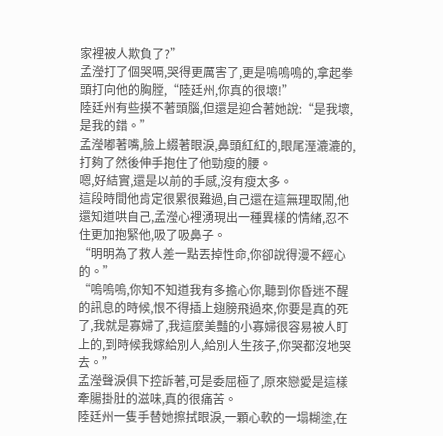家裡被人欺負了?”
孟瀅打了個哭嗝,哭得更厲害了,更是嗚嗚嗚的,拿起拳頭打向他的胸膛,“陸廷州,你真的很壞!”
陸廷州有些摸不著頭腦,但還是迎合著她說:“是我壞,是我的錯。”
孟瀅嘟著嘴,臉上綴著眼淚,鼻頭紅紅的,眼尾溼漉漉的,打夠了然後伸手抱住了他勁瘦的腰。
嗯,好結實,還是以前的手感,沒有瘦太多。
這段時間他肯定很累很難過,自己還在這無理取鬧,他還知道哄自己,孟瀅心裡湧現出一種異樣的情緒,忍不住更加抱緊他,吸了吸鼻子。
“明明為了救人差一點丟掉性命,你卻說得漫不經心的。”
“嗚嗚嗚,你知不知道我有多擔心你,聽到你昏迷不醒的訊息的時候,恨不得插上翅膀飛過來,你要是真的死了,我就是寡婦了,我這麼美豔的小寡婦很容易被人盯上的,到時候我嫁給別人,給別人生孩子,你哭都沒地哭去。”
孟瀅聲淚俱下控訴著,可是委屈極了,原來戀愛是這樣牽腸掛肚的滋味,真的很痛苦。
陸廷州一隻手替她擦拭眼淚,一顆心軟的一塌糊塗,在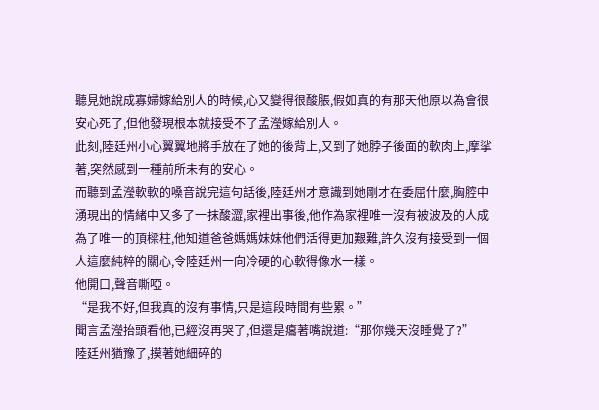聽見她說成寡婦嫁給別人的時候,心又變得很酸脹,假如真的有那天他原以為會很安心死了,但他發現根本就接受不了孟瀅嫁給別人。
此刻,陸廷州小心翼翼地將手放在了她的後背上,又到了她脖子後面的軟肉上,摩挲著,突然感到一種前所未有的安心。
而聽到孟瀅軟軟的嗓音說完這句話後,陸廷州才意識到她剛才在委屈什麼,胸腔中湧現出的情緒中又多了一抹酸澀,家裡出事後,他作為家裡唯一沒有被波及的人成為了唯一的頂樑柱,他知道爸爸媽媽妹妹他們活得更加艱難,許久沒有接受到一個人這麼純粹的關心,令陸廷州一向冷硬的心軟得像水一樣。
他開口,聲音嘶啞。
“是我不好,但我真的沒有事情,只是這段時間有些累。”
聞言孟瀅抬頭看他,已經沒再哭了,但還是癟著嘴說道:“那你幾天沒睡覺了?”
陸廷州猶豫了,摸著她細碎的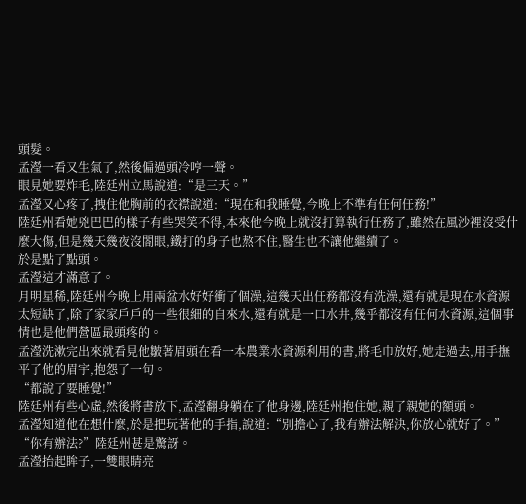頭髮。
孟瀅一看又生氣了,然後偏過頭冷哼一聲。
眼見她要炸毛,陸廷州立馬說道:“是三天。”
孟瀅又心疼了,拽住他胸前的衣襟說道:“現在和我睡覺,今晚上不準有任何任務!”
陸廷州看她兇巴巴的樣子有些哭笑不得,本來他今晚上就沒打算執行任務了,雖然在風沙裡沒受什麼大傷,但是幾天幾夜沒閤眼,鐵打的身子也熬不住,醫生也不讓他繼續了。
於是點了點頭。
孟瀅這才滿意了。
月明星稀,陸廷州今晚上用兩盆水好好衝了個澡,這幾天出任務都沒有洗澡,還有就是現在水資源太短缺了,除了家家戶戶的一些很細的自來水,還有就是一口水井,幾乎都沒有任何水資源,這個事情也是他們營區最頭疼的。
孟瀅洗漱完出來就看見他皺著眉頭在看一本農業水資源利用的書,將毛巾放好,她走過去,用手撫平了他的眉宇,抱怨了一句。
“都說了要睡覺!”
陸廷州有些心虛,然後將書放下,孟瀅翻身躺在了他身邊,陸廷州抱住她,親了親她的額頭。
孟瀅知道他在想什麼,於是把玩著他的手指,說道:“別擔心了,我有辦法解決,你放心就好了。”
“你有辦法?”陸廷州甚是驚訝。
孟瀅抬起眸子,一雙眼睛亮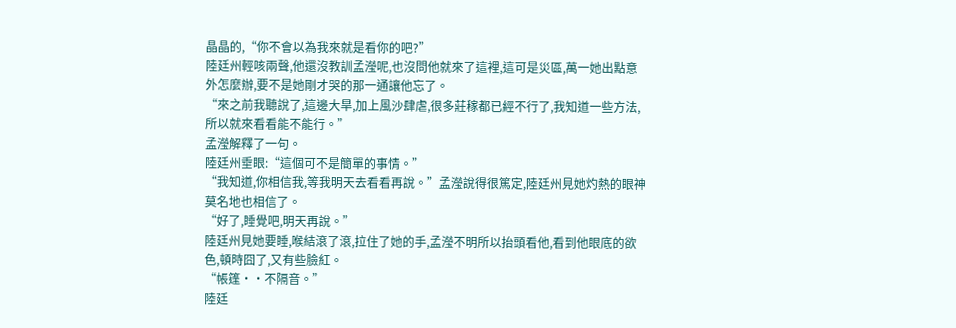晶晶的,“你不會以為我來就是看你的吧?”
陸廷州輕咳兩聲,他還沒教訓孟瀅呢,也沒問他就來了這裡,這可是災區,萬一她出點意外怎麼辦,要不是她剛才哭的那一通讓他忘了。
“來之前我聽說了,這邊大旱,加上風沙肆虐,很多莊稼都已經不行了,我知道一些方法,所以就來看看能不能行。”
孟瀅解釋了一句。
陸廷州垂眼:“這個可不是簡單的事情。”
“我知道,你相信我,等我明天去看看再說。”孟瀅說得很篤定,陸廷州見她灼熱的眼神莫名地也相信了。
“好了,睡覺吧,明天再說。”
陸廷州見她要睡,喉結滾了滾,拉住了她的手,孟瀅不明所以抬頭看他,看到他眼底的欲色,頓時囧了,又有些臉紅。
“帳篷··不隔音。”
陸廷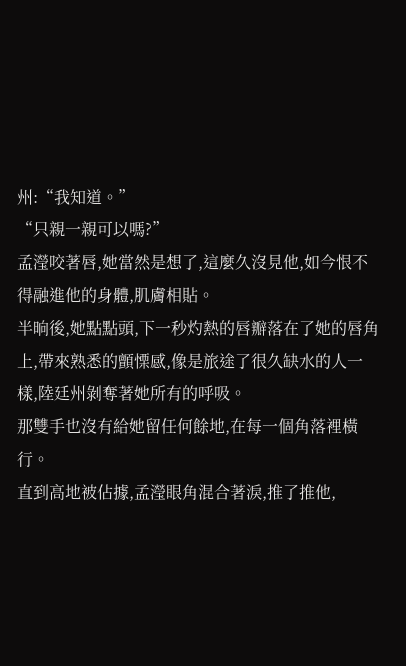州:“我知道。”
“只親一親可以嗎?”
孟瀅咬著唇,她當然是想了,這麼久沒見他,如今恨不得融進他的身體,肌膚相貼。
半晌後,她點點頭,下一秒灼熱的唇瓣落在了她的唇角上,帶來熟悉的顫慄感,像是旅途了很久缺水的人一樣,陸廷州剝奪著她所有的呼吸。
那雙手也沒有給她留任何餘地,在每一個角落裡橫行。
直到高地被佔據,孟瀅眼角混合著淚,推了推他,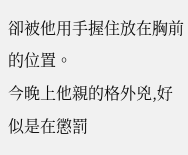卻被他用手握住放在胸前的位置。
今晚上他親的格外兇,好似是在懲罰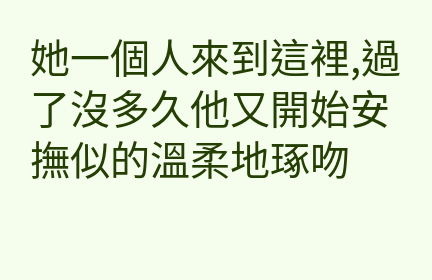她一個人來到這裡,過了沒多久他又開始安撫似的溫柔地琢吻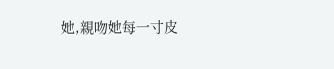她,親吻她每一寸皮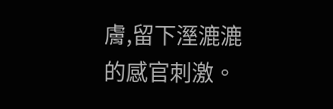膚,留下溼漉漉的感官刺激。